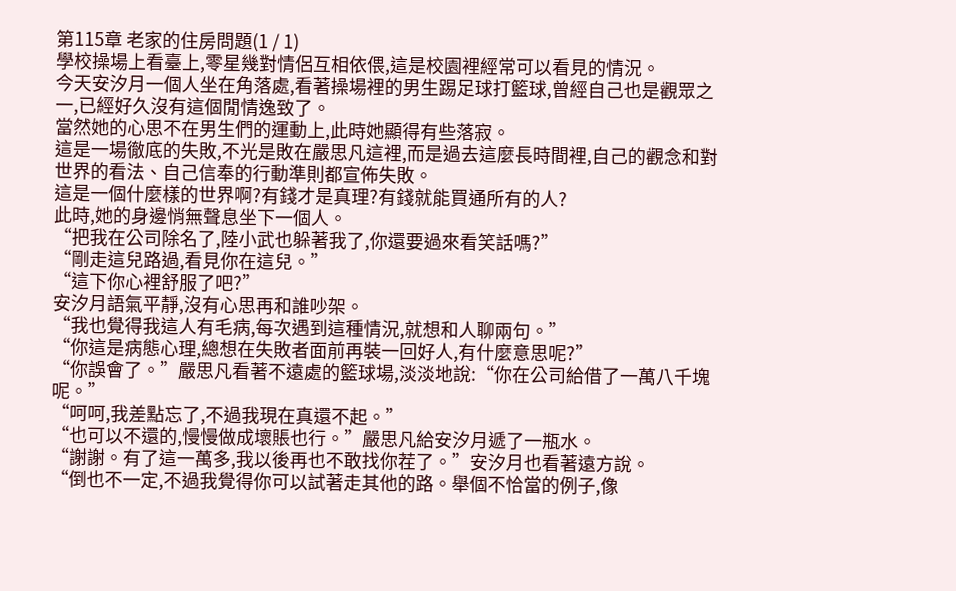第115章 老家的住房問題(1 / 1)
學校操場上看臺上,零星幾對情侶互相依偎,這是校園裡經常可以看見的情況。
今天安汐月一個人坐在角落處,看著操場裡的男生踢足球打籃球,曾經自己也是觀眾之一,已經好久沒有這個閒情逸致了。
當然她的心思不在男生們的運動上,此時她顯得有些落寂。
這是一場徹底的失敗,不光是敗在嚴思凡這裡,而是過去這麼長時間裡,自己的觀念和對世界的看法、自己信奉的行動準則都宣佈失敗。
這是一個什麼樣的世界啊?有錢才是真理?有錢就能買通所有的人?
此時,她的身邊悄無聲息坐下一個人。
“把我在公司除名了,陸小武也躲著我了,你還要過來看笑話嗎?”
“剛走這兒路過,看見你在這兒。”
“這下你心裡舒服了吧?”
安汐月語氣平靜,沒有心思再和誰吵架。
“我也覺得我這人有毛病,每次遇到這種情況,就想和人聊兩句。”
“你這是病態心理,總想在失敗者面前再裝一回好人,有什麼意思呢?”
“你誤會了。”嚴思凡看著不遠處的籃球場,淡淡地說:“你在公司給借了一萬八千塊呢。”
“呵呵,我差點忘了,不過我現在真還不起。”
“也可以不還的,慢慢做成壞賬也行。”嚴思凡給安汐月遞了一瓶水。
“謝謝。有了這一萬多,我以後再也不敢找你茬了。”安汐月也看著遠方說。
“倒也不一定,不過我覺得你可以試著走其他的路。舉個不恰當的例子,像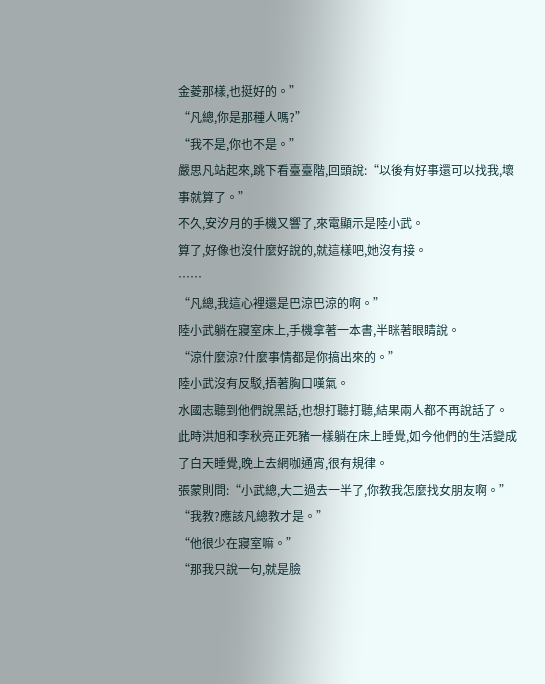金菱那樣,也挺好的。”
“凡總,你是那種人嗎?”
“我不是,你也不是。”
嚴思凡站起來,跳下看臺臺階,回頭說:“以後有好事還可以找我,壞事就算了。”
不久,安汐月的手機又響了,來電顯示是陸小武。
算了,好像也沒什麼好說的,就這樣吧,她沒有接。
……
“凡總,我這心裡還是巴涼巴涼的啊。”
陸小武躺在寢室床上,手機拿著一本書,半眯著眼睛說。
“涼什麼涼?什麼事情都是你搞出來的。”
陸小武沒有反駁,捂著胸口嘆氣。
水國志聽到他們說黑話,也想打聽打聽,結果兩人都不再說話了。
此時洪旭和李秋亮正死豬一樣躺在床上睡覺,如今他們的生活變成了白天睡覺,晚上去網咖通宵,很有規律。
張蒙則問:“小武總,大二過去一半了,你教我怎麼找女朋友啊。”
“我教?應該凡總教才是。”
“他很少在寢室嘛。”
“那我只說一句,就是臉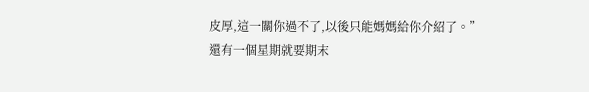皮厚,這一關你過不了,以後只能媽媽給你介紹了。”
還有一個星期就要期末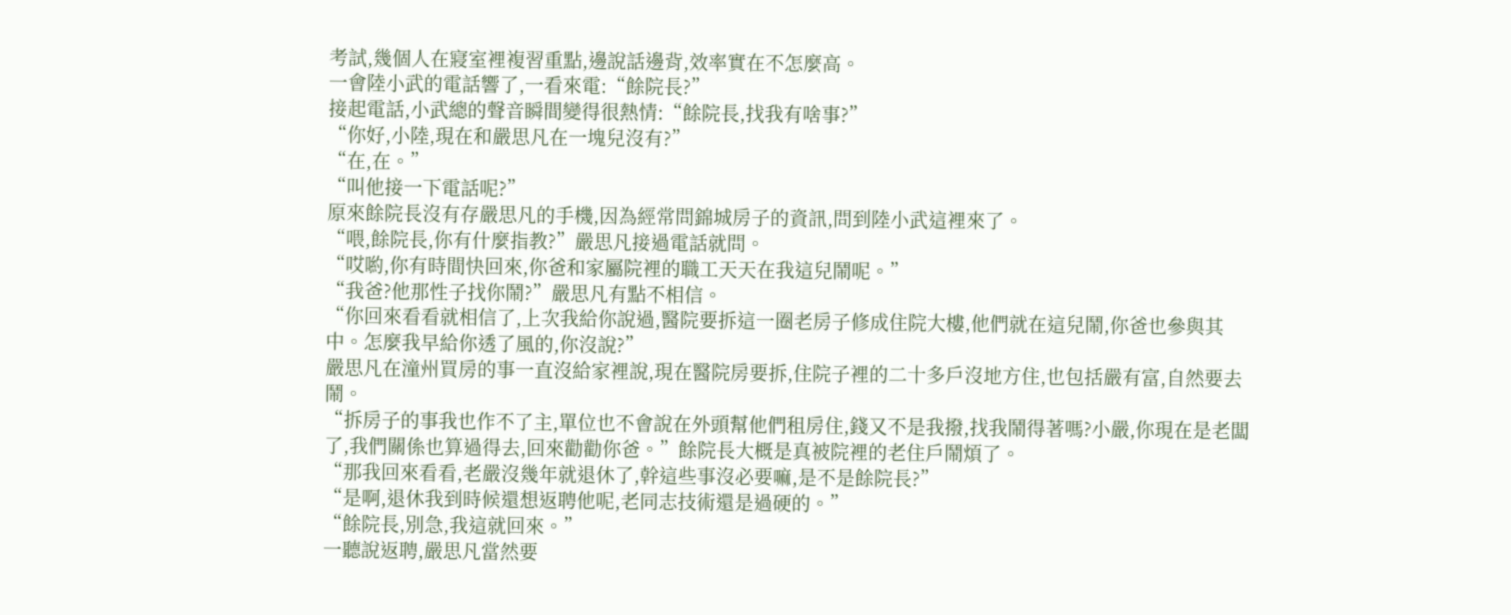考試,幾個人在寢室裡複習重點,邊說話邊背,效率實在不怎麼高。
一會陸小武的電話響了,一看來電:“餘院長?”
接起電話,小武總的聲音瞬間變得很熱情:“餘院長,找我有啥事?”
“你好,小陸,現在和嚴思凡在一塊兒沒有?”
“在,在。”
“叫他接一下電話呢?”
原來餘院長沒有存嚴思凡的手機,因為經常問錦城房子的資訊,問到陸小武這裡來了。
“喂,餘院長,你有什麼指教?”嚴思凡接過電話就問。
“哎喲,你有時間快回來,你爸和家屬院裡的職工天天在我這兒鬧呢。”
“我爸?他那性子找你鬧?”嚴思凡有點不相信。
“你回來看看就相信了,上次我給你說過,醫院要拆這一圈老房子修成住院大樓,他們就在這兒鬧,你爸也參與其中。怎麼我早給你透了風的,你沒說?”
嚴思凡在潼州買房的事一直沒給家裡說,現在醫院房要拆,住院子裡的二十多戶沒地方住,也包括嚴有富,自然要去鬧。
“拆房子的事我也作不了主,單位也不會說在外頭幫他們租房住,錢又不是我撥,找我鬧得著嗎?小嚴,你現在是老闆了,我們關係也算過得去,回來勸勸你爸。”餘院長大概是真被院裡的老住戶鬧煩了。
“那我回來看看,老嚴沒幾年就退休了,幹這些事沒必要嘛,是不是餘院長?”
“是啊,退休我到時候還想返聘他呢,老同志技術還是過硬的。”
“餘院長,別急,我這就回來。”
一聽說返聘,嚴思凡當然要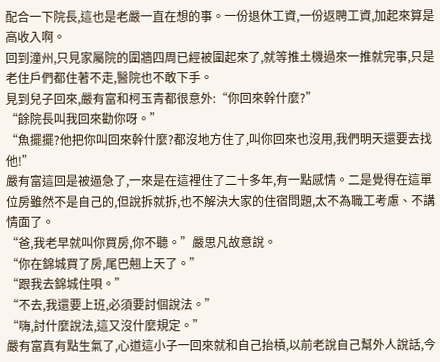配合一下院長,這也是老嚴一直在想的事。一份退休工資,一份返聘工資,加起來算是高收入啊。
回到潼州,只見家屬院的圍牆四周已經被圍起來了,就等推土機過來一推就完事,只是老住戶們都住著不走,醫院也不敢下手。
見到兒子回來,嚴有富和柯玉青都很意外:“你回來幹什麼?”
“餘院長叫我回來勸你呀。”
“魚擺擺?他把你叫回來幹什麼?都沒地方住了,叫你回來也沒用,我們明天還要去找他!”
嚴有富這回是被逼急了,一來是在這裡住了二十多年,有一點感情。二是覺得在這單位房雖然不是自己的,但說拆就拆,也不解決大家的住宿問題,太不為職工考慮、不講情面了。
“爸,我老早就叫你買房,你不聽。”嚴思凡故意說。
“你在錦城買了房,尾巴翹上天了。”
“跟我去錦城住唄。”
“不去,我還要上班,必須要討個說法。”
“嗨,討什麼說法,這又沒什麼規定。”
嚴有富真有點生氣了,心道這小子一回來就和自己抬槓,以前老說自己幫外人說話,今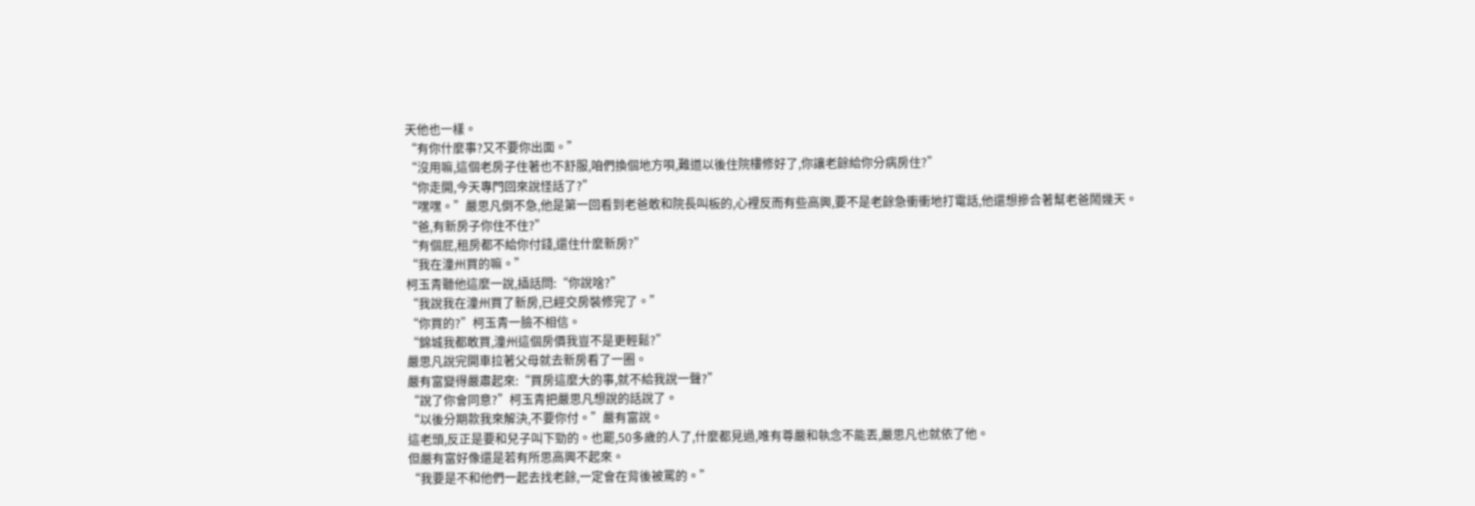天他也一樣。
“有你什麼事?又不要你出面。”
“沒用嘛,這個老房子住著也不舒服,咱們換個地方唄,難道以後住院樓修好了,你讓老餘給你分病房住?”
“你走開,今天專門回來說怪話了?”
“嘿嘿。”嚴思凡倒不急,他是第一回看到老爸敢和院長叫板的,心裡反而有些高興,要不是老餘急衝衝地打電話,他還想摻合著幫老爸鬧幾天。
“爸,有新房子你住不住?”
“有個屁,租房都不給你付錢,還住什麼新房?”
“我在潼州買的嘛。”
柯玉青聽他這麼一說,插話問:“你說啥?”
“我說我在潼州買了新房,已經交房裝修完了。”
“你買的?”柯玉青一臉不相信。
“錦城我都敢買,潼州這個房價我豈不是更輕鬆?”
嚴思凡說完開車拉著父母就去新房看了一圈。
嚴有富變得嚴肅起來:“買房這麼大的事,就不給我說一聲?”
“說了你會同意?”柯玉青把嚴思凡想說的話說了。
“以後分期款我來解決,不要你付。”嚴有富說。
這老頭,反正是要和兒子叫下勁的。也罷,50多歲的人了,什麼都見過,唯有尊嚴和執念不能丟,嚴思凡也就依了他。
但嚴有富好像還是若有所思高興不起來。
“我要是不和他們一起去找老餘,一定會在背後被罵的。”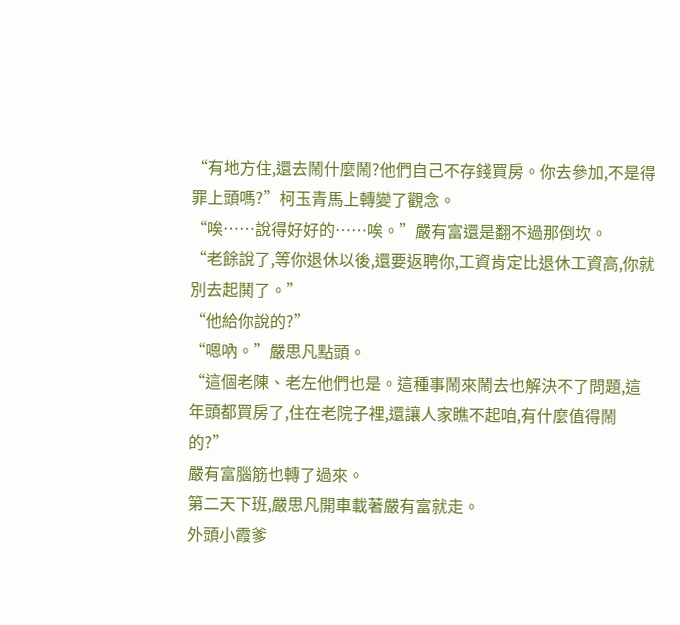“有地方住,還去鬧什麼鬧?他們自己不存錢買房。你去參加,不是得罪上頭嗎?”柯玉青馬上轉變了觀念。
“唉……說得好好的……唉。”嚴有富還是翻不過那倒坎。
“老餘說了,等你退休以後,還要返聘你,工資肯定比退休工資高,你就別去起鬨了。”
“他給你說的?”
“嗯吶。”嚴思凡點頭。
“這個老陳、老左他們也是。這種事鬧來鬧去也解決不了問題,這年頭都買房了,住在老院子裡,還讓人家瞧不起咱,有什麼值得鬧的?”
嚴有富腦筋也轉了過來。
第二天下班,嚴思凡開車載著嚴有富就走。
外頭小霞爹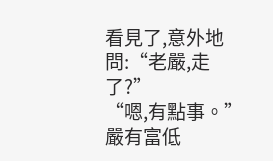看見了,意外地問:“老嚴,走了?”
“嗯,有點事。”嚴有富低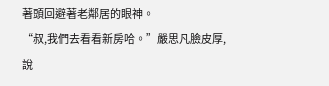著頭回避著老鄰居的眼神。
“叔,我們去看看新房哈。”嚴思凡臉皮厚,說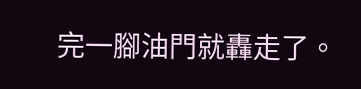完一腳油門就轟走了。